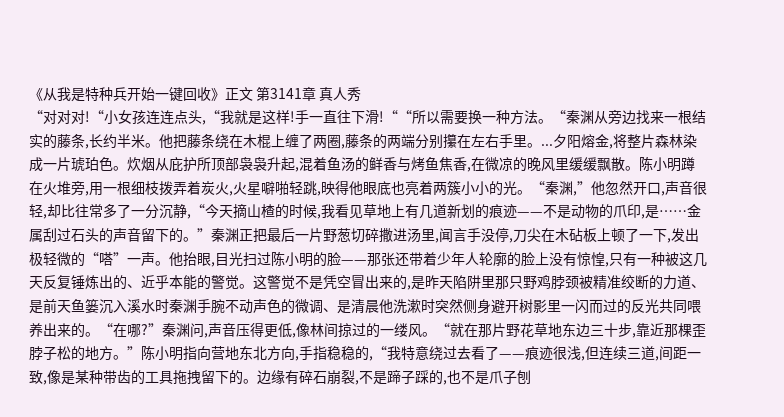《从我是特种兵开始一键回收》正文 第3141章 真人秀
“对对对!“小女孩连连点头,“我就是这样!手一直往下滑!““所以需要换一种方法。“秦渊从旁边找来一根结实的藤条,长约半米。他把藤条绕在木棍上缠了两圈,藤条的两端分别攥在左右手里。...夕阳熔金,将整片森林染成一片琥珀色。炊烟从庇护所顶部袅袅升起,混着鱼汤的鲜香与烤鱼焦香,在微凉的晚风里缓缓飘散。陈小明蹲在火堆旁,用一根细枝拨弄着炭火,火星噼啪轻跳,映得他眼底也亮着两簇小小的光。“秦渊,”他忽然开口,声音很轻,却比往常多了一分沉静,“今天摘山楂的时候,我看见草地上有几道新划的痕迹——不是动物的爪印,是……金属刮过石头的声音留下的。”秦渊正把最后一片野葱切碎撒进汤里,闻言手没停,刀尖在木砧板上顿了一下,发出极轻微的“嗒”一声。他抬眼,目光扫过陈小明的脸——那张还带着少年人轮廓的脸上没有惊惶,只有一种被这几天反复锤炼出的、近乎本能的警觉。这警觉不是凭空冒出来的,是昨天陷阱里那只野鸡脖颈被精准绞断的力道、是前天鱼篓沉入溪水时秦渊手腕不动声色的微调、是清晨他洗漱时突然侧身避开树影里一闪而过的反光共同喂养出来的。“在哪?”秦渊问,声音压得更低,像林间掠过的一缕风。“就在那片野花草地东边三十步,靠近那棵歪脖子松的地方。”陈小明指向营地东北方向,手指稳稳的,“我特意绕过去看了——痕迹很浅,但连续三道,间距一致,像是某种带齿的工具拖拽留下的。边缘有碎石崩裂,不是蹄子踩的,也不是爪子刨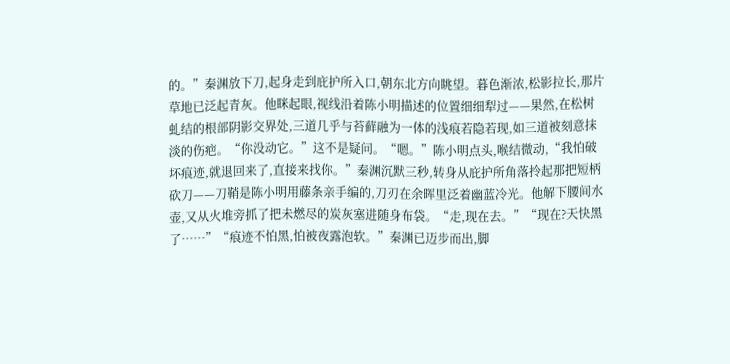的。”秦渊放下刀,起身走到庇护所入口,朝东北方向眺望。暮色渐浓,松影拉长,那片草地已泛起青灰。他眯起眼,视线沿着陈小明描述的位置细细犁过——果然,在松树虬结的根部阴影交界处,三道几乎与苔藓融为一体的浅痕若隐若现,如三道被刻意抹淡的伤疤。“你没动它。”这不是疑问。“嗯。”陈小明点头,喉结微动,“我怕破坏痕迹,就退回来了,直接来找你。”秦渊沉默三秒,转身从庇护所角落拎起那把短柄砍刀——刀鞘是陈小明用藤条亲手编的,刀刃在余晖里泛着幽蓝冷光。他解下腰间水壶,又从火堆旁抓了把未燃尽的炭灰塞进随身布袋。“走,现在去。”“现在?天快黑了……”“痕迹不怕黑,怕被夜露泡软。”秦渊已迈步而出,脚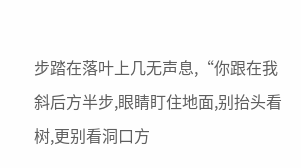步踏在落叶上几无声息,“你跟在我斜后方半步,眼睛盯住地面,别抬头看树,更别看洞口方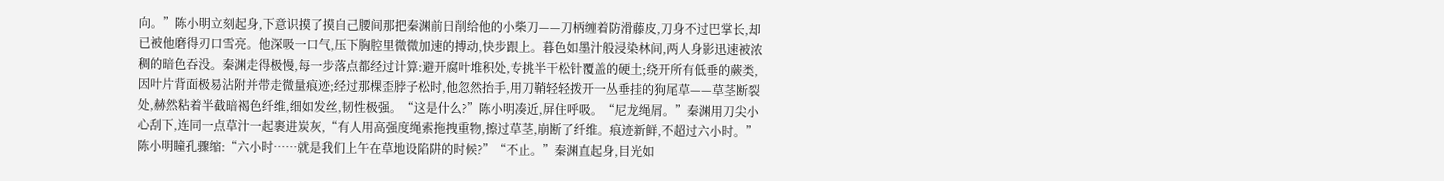向。”陈小明立刻起身,下意识摸了摸自己腰间那把秦渊前日削给他的小柴刀——刀柄缠着防滑藤皮,刀身不过巴掌长,却已被他磨得刃口雪亮。他深吸一口气,压下胸腔里微微加速的搏动,快步跟上。暮色如墨汁般浸染林间,两人身影迅速被浓稠的暗色吞没。秦渊走得极慢,每一步落点都经过计算:避开腐叶堆积处,专挑半干松针覆盖的硬土;绕开所有低垂的蕨类,因叶片背面极易沾附并带走微量痕迹;经过那棵歪脖子松时,他忽然抬手,用刀鞘轻轻拨开一丛垂挂的狗尾草——草茎断裂处,赫然粘着半截暗褐色纤维,细如发丝,韧性极强。“这是什么?”陈小明凑近,屏住呼吸。“尼龙绳屑。”秦渊用刀尖小心刮下,连同一点草汁一起裹进炭灰,“有人用高强度绳索拖拽重物,擦过草茎,崩断了纤维。痕迹新鲜,不超过六小时。”陈小明瞳孔骤缩:“六小时……就是我们上午在草地设陷阱的时候?”“不止。”秦渊直起身,目光如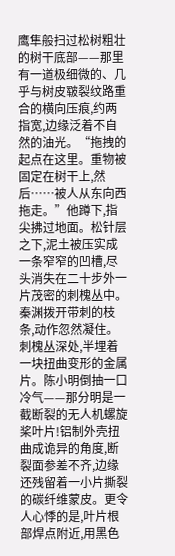鹰隼般扫过松树粗壮的树干底部——那里有一道极细微的、几乎与树皮皲裂纹路重合的横向压痕,约两指宽,边缘泛着不自然的油光。“拖拽的起点在这里。重物被固定在树干上,然后……被人从东向西拖走。”他蹲下,指尖拂过地面。松针层之下,泥土被压实成一条窄窄的凹槽,尽头消失在二十步外一片茂密的刺槐丛中。秦渊拨开带刺的枝条,动作忽然凝住。刺槐丛深处,半埋着一块扭曲变形的金属片。陈小明倒抽一口冷气——那分明是一截断裂的无人机螺旋桨叶片!铝制外壳扭曲成诡异的角度,断裂面参差不齐,边缘还残留着一小片撕裂的碳纤维蒙皮。更令人心悸的是,叶片根部焊点附近,用黑色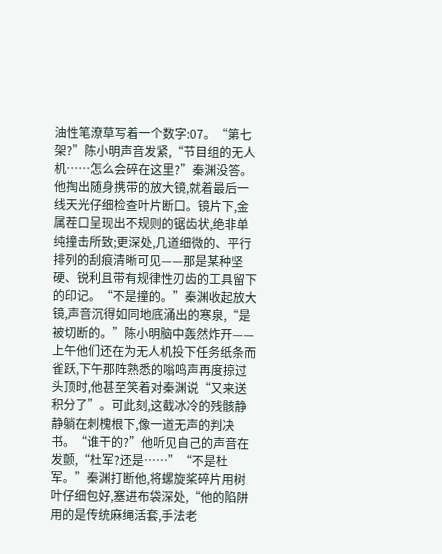油性笔潦草写着一个数字:07。“第七架?”陈小明声音发紧,“节目组的无人机……怎么会碎在这里?”秦渊没答。他掏出随身携带的放大镜,就着最后一线天光仔细检查叶片断口。镜片下,金属茬口呈现出不规则的锯齿状,绝非单纯撞击所致;更深处,几道细微的、平行排列的刮痕清晰可见——那是某种坚硬、锐利且带有规律性刃齿的工具留下的印记。“不是撞的。”秦渊收起放大镜,声音沉得如同地底涌出的寒泉,“是被切断的。”陈小明脑中轰然炸开——上午他们还在为无人机投下任务纸条而雀跃,下午那阵熟悉的嗡鸣声再度掠过头顶时,他甚至笑着对秦渊说“又来送积分了”。可此刻,这截冰冷的残骸静静躺在刺槐根下,像一道无声的判决书。“谁干的?”他听见自己的声音在发颤,“杜军?还是……”“不是杜军。”秦渊打断他,将螺旋桨碎片用树叶仔细包好,塞进布袋深处,“他的陷阱用的是传统麻绳活套,手法老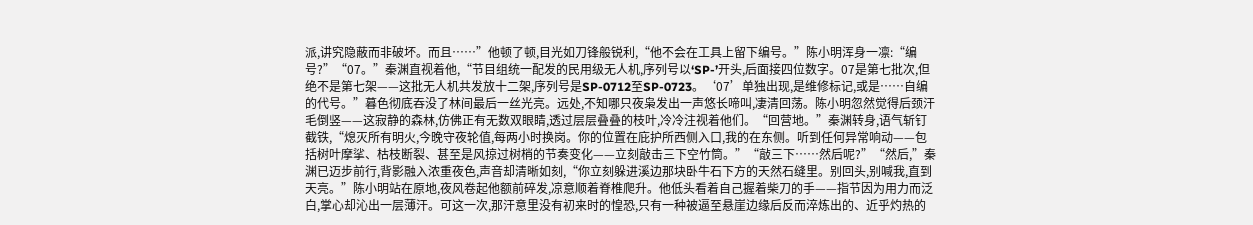派,讲究隐蔽而非破坏。而且……”他顿了顿,目光如刀锋般锐利,“他不会在工具上留下编号。”陈小明浑身一凛:“编号?”“07。”秦渊直视着他,“节目组统一配发的民用级无人机,序列号以‘SP-’开头,后面接四位数字。07是第七批次,但绝不是第七架——这批无人机共发放十二架,序列号是SP-0712至SP-0723。‘07’单独出现,是维修标记,或是……自编的代号。”暮色彻底吞没了林间最后一丝光亮。远处,不知哪只夜枭发出一声悠长啼叫,凄清回荡。陈小明忽然觉得后颈汗毛倒竖——这寂静的森林,仿佛正有无数双眼睛,透过层层叠叠的枝叶,冷冷注视着他们。“回营地。”秦渊转身,语气斩钉截铁,“熄灭所有明火,今晚守夜轮值,每两小时换岗。你的位置在庇护所西侧入口,我的在东侧。听到任何异常响动——包括树叶摩挲、枯枝断裂、甚至是风掠过树梢的节奏变化——立刻敲击三下空竹筒。”“敲三下……然后呢?”“然后,”秦渊已迈步前行,背影融入浓重夜色,声音却清晰如刻,“你立刻躲进溪边那块卧牛石下方的天然石缝里。别回头,别喊我,直到天亮。”陈小明站在原地,夜风卷起他额前碎发,凉意顺着脊椎爬升。他低头看着自己握着柴刀的手——指节因为用力而泛白,掌心却沁出一层薄汗。可这一次,那汗意里没有初来时的惶恐,只有一种被逼至悬崖边缘后反而淬炼出的、近乎灼热的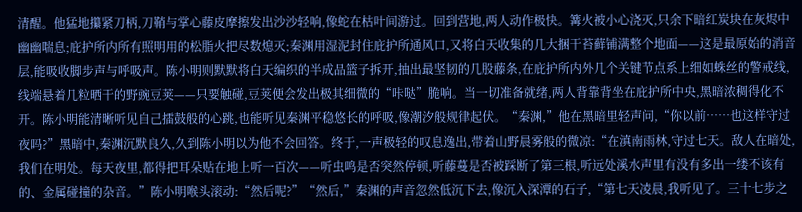清醒。他猛地攥紧刀柄,刀鞘与掌心藤皮摩擦发出沙沙轻响,像蛇在枯叶间游过。回到营地,两人动作极快。篝火被小心浇灭,只余下暗红炭块在灰烬中幽幽喘息;庇护所内所有照明用的松脂火把尽数熄灭;秦渊用湿泥封住庇护所通风口,又将白天收集的几大捆干苔藓铺满整个地面——这是最原始的消音层,能吸收脚步声与呼吸声。陈小明则默默将白天编织的半成品篮子拆开,抽出最坚韧的几股藤条,在庇护所内外几个关键节点系上细如蛛丝的警戒线,线端悬着几粒晒干的野豌豆荚——只要触碰,豆荚便会发出极其细微的“咔哒”脆响。当一切准备就绪,两人背靠背坐在庇护所中央,黑暗浓稠得化不开。陈小明能清晰听见自己擂鼓般的心跳,也能听见秦渊平稳悠长的呼吸,像潮汐般规律起伏。“秦渊,”他在黑暗里轻声问,“你以前……也这样守过夜吗?”黑暗中,秦渊沉默良久,久到陈小明以为他不会回答。终于,一声极轻的叹息逸出,带着山野晨雾般的微凉:“在滇南雨林,守过七天。敌人在暗处,我们在明处。每天夜里,都得把耳朵贴在地上听一百次——听虫鸣是否突然停顿,听藤蔓是否被踩断了第三根,听远处溪水声里有没有多出一缕不该有的、金属碰撞的杂音。”陈小明喉头滚动:“然后呢?”“然后,”秦渊的声音忽然低沉下去,像沉入深潭的石子,“第七天凌晨,我听见了。三十七步之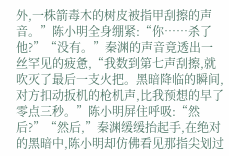外,一株箭毒木的树皮被指甲刮擦的声音。”陈小明全身绷紧:“你……杀了他?”“没有。”秦渊的声音竟透出一丝罕见的疲惫,“我数到第七声刮擦,就吹灭了最后一支火把。黑暗降临的瞬间,对方扣动扳机的枪机声,比我预想的早了零点三秒。”陈小明屏住呼吸:“然后?”“然后,”秦渊缓缓抬起手,在绝对的黑暗中,陈小明却仿佛看见那指尖划过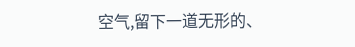空气,留下一道无形的、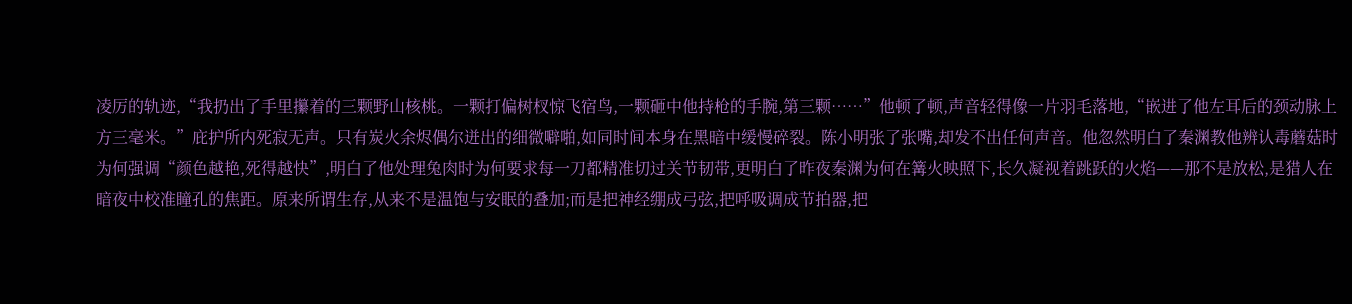凌厉的轨迹,“我扔出了手里攥着的三颗野山核桃。一颗打偏树杈惊飞宿鸟,一颗砸中他持枪的手腕,第三颗……”他顿了顿,声音轻得像一片羽毛落地,“嵌进了他左耳后的颈动脉上方三毫米。”庇护所内死寂无声。只有炭火余烬偶尔迸出的细微噼啪,如同时间本身在黑暗中缓慢碎裂。陈小明张了张嘴,却发不出任何声音。他忽然明白了秦渊教他辨认毒蘑菇时为何强调“颜色越艳,死得越快”,明白了他处理兔肉时为何要求每一刀都精准切过关节韧带,更明白了昨夜秦渊为何在篝火映照下,长久凝视着跳跃的火焰——那不是放松,是猎人在暗夜中校准瞳孔的焦距。原来所谓生存,从来不是温饱与安眠的叠加;而是把神经绷成弓弦,把呼吸调成节拍器,把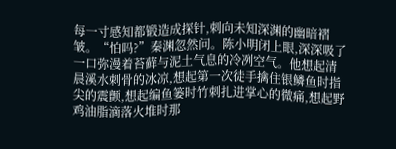每一寸感知都锻造成探针,刺向未知深渊的幽暗褶皱。“怕吗?”秦渊忽然问。陈小明闭上眼,深深吸了一口弥漫着苔藓与泥土气息的冷冽空气。他想起清晨溪水刺骨的冰凉,想起第一次徒手擒住银鳞鱼时指尖的震颤,想起编鱼篓时竹刺扎进掌心的微痛,想起野鸡油脂滴落火堆时那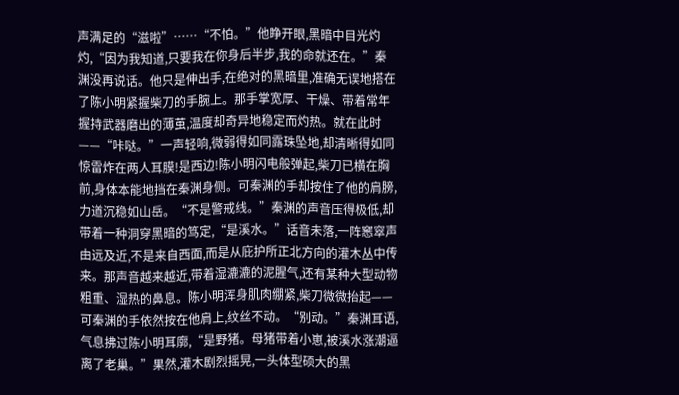声满足的“滋啦”……“不怕。”他睁开眼,黑暗中目光灼灼,“因为我知道,只要我在你身后半步,我的命就还在。”秦渊没再说话。他只是伸出手,在绝对的黑暗里,准确无误地搭在了陈小明紧握柴刀的手腕上。那手掌宽厚、干燥、带着常年握持武器磨出的薄茧,温度却奇异地稳定而灼热。就在此时——“咔哒。”一声轻响,微弱得如同露珠坠地,却清晰得如同惊雷炸在两人耳膜!是西边!陈小明闪电般弹起,柴刀已横在胸前,身体本能地挡在秦渊身侧。可秦渊的手却按住了他的肩膀,力道沉稳如山岳。“不是警戒线。”秦渊的声音压得极低,却带着一种洞穿黑暗的笃定,“是溪水。”话音未落,一阵窸窣声由远及近,不是来自西面,而是从庇护所正北方向的灌木丛中传来。那声音越来越近,带着湿漉漉的泥腥气,还有某种大型动物粗重、湿热的鼻息。陈小明浑身肌肉绷紧,柴刀微微抬起——可秦渊的手依然按在他肩上,纹丝不动。“别动。”秦渊耳语,气息拂过陈小明耳廓,“是野猪。母猪带着小崽,被溪水涨潮逼离了老巢。”果然,灌木剧烈摇晃,一头体型硕大的黑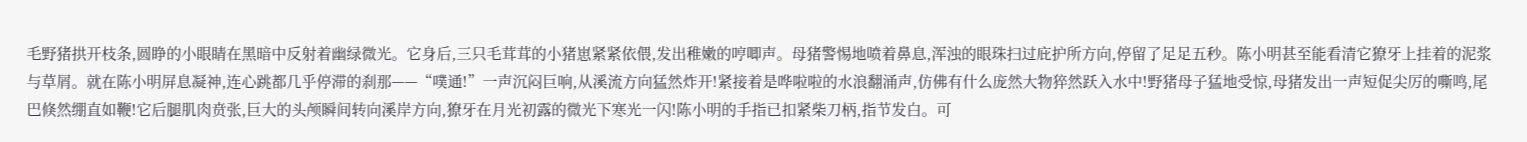毛野猪拱开枝条,圆睁的小眼睛在黑暗中反射着幽绿微光。它身后,三只毛茸茸的小猪崽紧紧依偎,发出稚嫩的哼唧声。母猪警惕地喷着鼻息,浑浊的眼珠扫过庇护所方向,停留了足足五秒。陈小明甚至能看清它獠牙上挂着的泥浆与草屑。就在陈小明屏息凝神,连心跳都几乎停滞的刹那——“噗通!”一声沉闷巨响,从溪流方向猛然炸开!紧接着是哗啦啦的水浪翻涌声,仿佛有什么庞然大物猝然跃入水中!野猪母子猛地受惊,母猪发出一声短促尖厉的嘶鸣,尾巴倏然绷直如鞭!它后腿肌肉贲张,巨大的头颅瞬间转向溪岸方向,獠牙在月光初露的微光下寒光一闪!陈小明的手指已扣紧柴刀柄,指节发白。可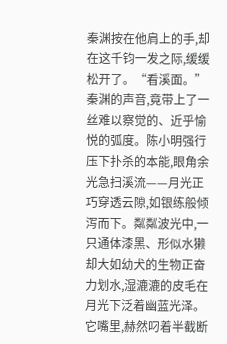秦渊按在他肩上的手,却在这千钧一发之际,缓缓松开了。“看溪面。”秦渊的声音,竟带上了一丝难以察觉的、近乎愉悦的弧度。陈小明强行压下扑杀的本能,眼角余光急扫溪流——月光正巧穿透云隙,如银练般倾泻而下。粼粼波光中,一只通体漆黑、形似水獭却大如幼犬的生物正奋力划水,湿漉漉的皮毛在月光下泛着幽蓝光泽。它嘴里,赫然叼着半截断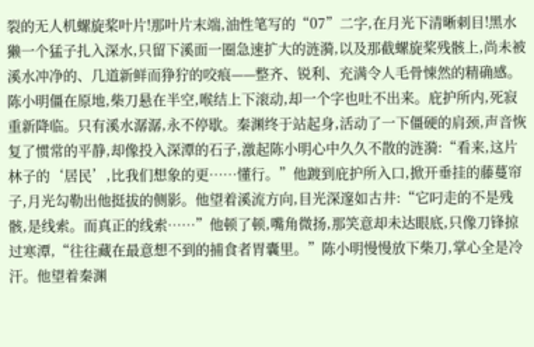裂的无人机螺旋桨叶片!那叶片末端,油性笔写的“07”二字,在月光下清晰刺目!黑水獭一个猛子扎入深水,只留下溪面一圈急速扩大的涟漪,以及那截螺旋桨残骸上,尚未被溪水冲净的、几道新鲜而狰狞的咬痕——整齐、锐利、充满令人毛骨悚然的精确感。陈小明僵在原地,柴刀悬在半空,喉结上下滚动,却一个字也吐不出来。庇护所内,死寂重新降临。只有溪水潺潺,永不停歇。秦渊终于站起身,活动了一下僵硬的肩颈,声音恢复了惯常的平静,却像投入深潭的石子,激起陈小明心中久久不散的涟漪:“看来,这片林子的‘居民’,比我们想象的更……懂行。”他踱到庇护所入口,掀开垂挂的藤蔓帘子,月光勾勒出他挺拔的侧影。他望着溪流方向,目光深邃如古井:“它叼走的不是残骸,是线索。而真正的线索……”他顿了顿,嘴角微扬,那笑意却未达眼底,只像刀锋掠过寒潭,“往往藏在最意想不到的捕食者胃囊里。”陈小明慢慢放下柴刀,掌心全是冷汗。他望着秦渊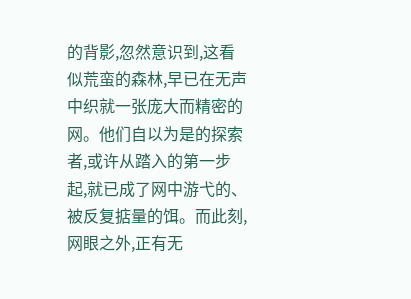的背影,忽然意识到,这看似荒蛮的森林,早已在无声中织就一张庞大而精密的网。他们自以为是的探索者,或许从踏入的第一步起,就已成了网中游弋的、被反复掂量的饵。而此刻,网眼之外,正有无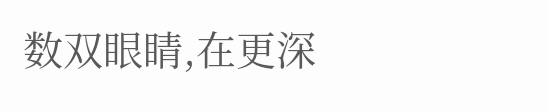数双眼睛,在更深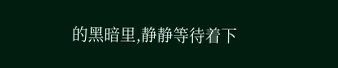的黑暗里,静静等待着下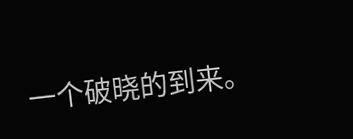一个破晓的到来。